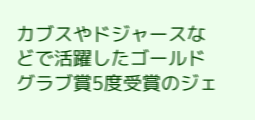カブスやドジャースなどで活躍したゴールドグラブ賞5度受賞のジェ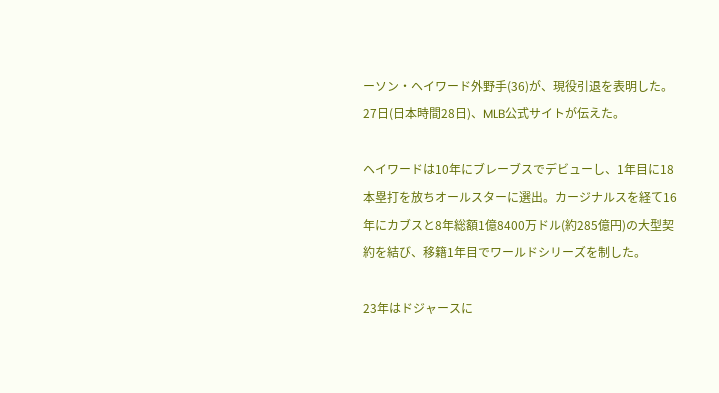ーソン・ヘイワード外野手(36)が、現役引退を表明した。27日(日本時間28日)、MLB公式サイトが伝えた。

ヘイワードは10年にブレーブスでデビューし、1年目に18本塁打を放ちオールスターに選出。カージナルスを経て16年にカブスと8年総額1億8400万ドル(約285億円)の大型契約を結び、移籍1年目でワールドシリーズを制した。

23年はドジャースに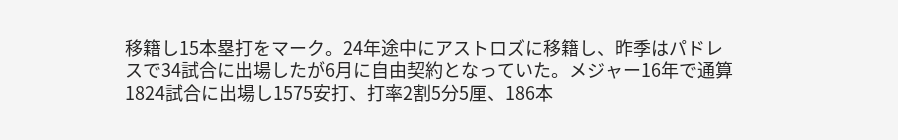移籍し15本塁打をマーク。24年途中にアストロズに移籍し、昨季はパドレスで34試合に出場したが6月に自由契約となっていた。メジャー16年で通算1824試合に出場し1575安打、打率2割5分5厘、186本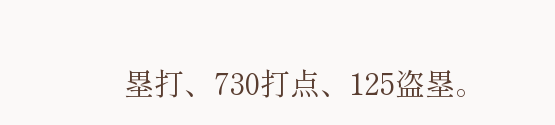塁打、730打点、125盗塁。